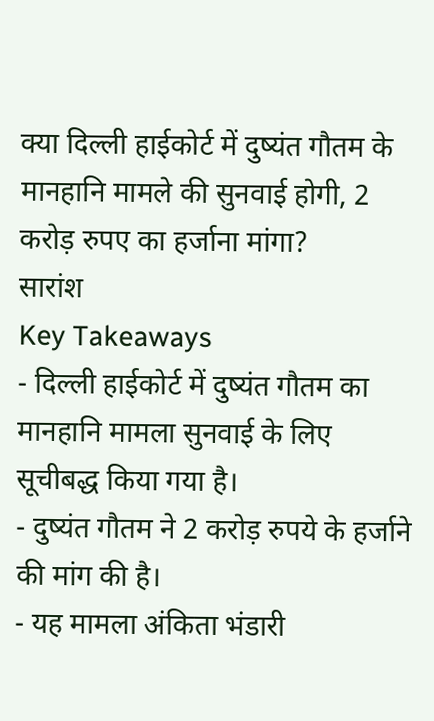क्या दिल्ली हाईकोर्ट में दुष्यंत गौतम के मानहानि मामले की सुनवाई होगी, 2 करोड़ रुपए का हर्जाना मांगा?
सारांश
Key Takeaways
- दिल्ली हाईकोर्ट में दुष्यंत गौतम का मानहानि मामला सुनवाई के लिए सूचीबद्ध किया गया है।
- दुष्यंत गौतम ने 2 करोड़ रुपये के हर्जाने की मांग की है।
- यह मामला अंकिता भंडारी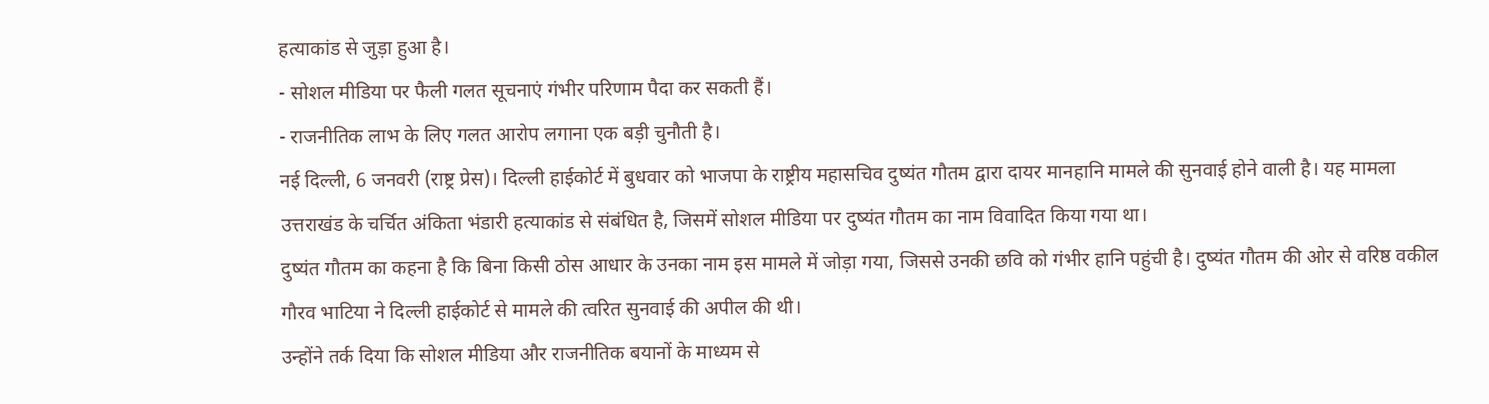हत्याकांड से जुड़ा हुआ है।
- सोशल मीडिया पर फैली गलत सूचनाएं गंभीर परिणाम पैदा कर सकती हैं।
- राजनीतिक लाभ के लिए गलत आरोप लगाना एक बड़ी चुनौती है।
नई दिल्ली, 6 जनवरी (राष्ट्र प्रेस)। दिल्ली हाईकोर्ट में बुधवार को भाजपा के राष्ट्रीय महासचिव दुष्यंत गौतम द्वारा दायर मानहानि मामले की सुनवाई होने वाली है। यह मामला उत्तराखंड के चर्चित अंकिता भंडारी हत्याकांड से संबंधित है, जिसमें सोशल मीडिया पर दुष्यंत गौतम का नाम विवादित किया गया था।
दुष्यंत गौतम का कहना है कि बिना किसी ठोस आधार के उनका नाम इस मामले में जोड़ा गया, जिससे उनकी छवि को गंभीर हानि पहुंची है। दुष्यंत गौतम की ओर से वरिष्ठ वकील गौरव भाटिया ने दिल्ली हाईकोर्ट से मामले की त्वरित सुनवाई की अपील की थी।
उन्होंने तर्क दिया कि सोशल मीडिया और राजनीतिक बयानों के माध्यम से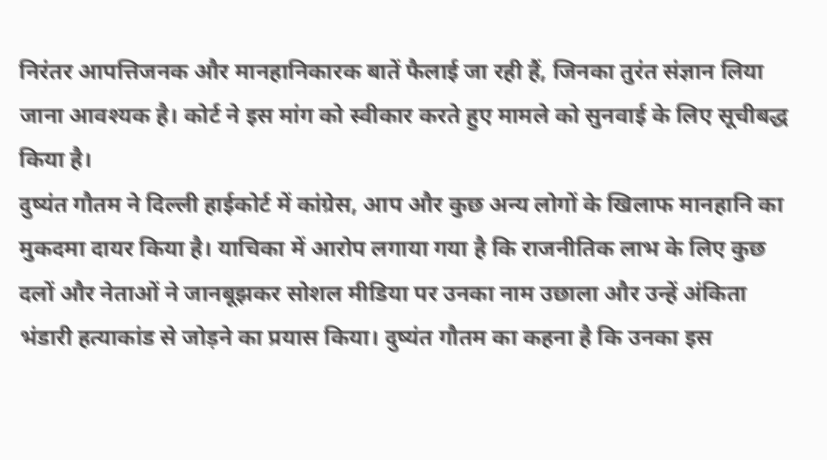निरंतर आपत्तिजनक और मानहानिकारक बातें फैलाई जा रही हैं, जिनका तुरंत संज्ञान लिया जाना आवश्यक है। कोर्ट ने इस मांग को स्वीकार करते हुए मामले को सुनवाई के लिए सूचीबद्ध किया है।
दुष्यंत गौतम ने दिल्ली हाईकोर्ट में कांग्रेस, आप और कुछ अन्य लोगों के खिलाफ मानहानि का मुकदमा दायर किया है। याचिका में आरोप लगाया गया है कि राजनीतिक लाभ के लिए कुछ दलों और नेताओं ने जानबूझकर सोशल मीडिया पर उनका नाम उछाला और उन्हें अंकिता भंडारी हत्याकांड से जोड़ने का प्रयास किया। दुष्यंत गौतम का कहना है कि उनका इस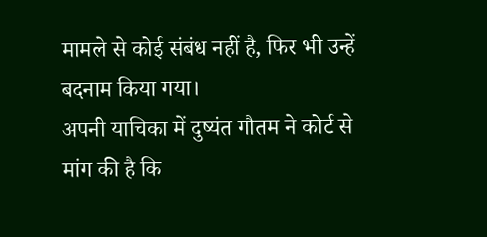मामले से कोई संबंध नहीं है, फिर भी उन्हें बदनाम किया गया।
अपनी याचिका में दुष्यंत गौतम ने कोर्ट से मांग की है कि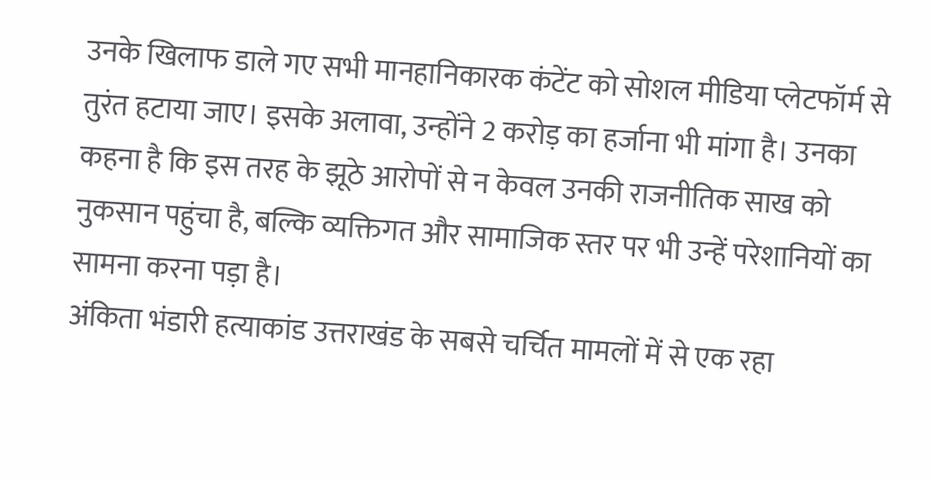उनके खिलाफ डाले गए सभी मानहानिकारक कंटेंट को सोशल मीडिया प्लेटफॉर्म से तुरंत हटाया जाए। इसके अलावा, उन्होंने 2 करोड़ का हर्जाना भी मांगा है। उनका कहना है कि इस तरह के झूठे आरोपों से न केवल उनकी राजनीतिक साख को नुकसान पहुंचा है, बल्कि व्यक्तिगत और सामाजिक स्तर पर भी उन्हें परेशानियों का सामना करना पड़ा है।
अंकिता भंडारी हत्याकांड उत्तराखंड के सबसे चर्चित मामलों में से एक रहा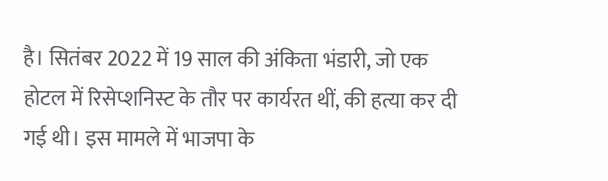है। सितंबर 2022 में 19 साल की अंकिता भंडारी, जो एक होटल में रिसेप्शनिस्ट के तौर पर कार्यरत थीं, की हत्या कर दी गई थी। इस मामले में भाजपा के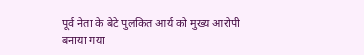पूर्व नेता के बेटे पुलकित आर्य को मुख्य आरोपी बनाया गया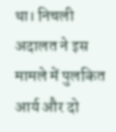था। निचली अदालत ने इस मामले में पुलकित आर्य और दो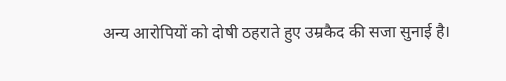अन्य आरोपियों को दोषी ठहराते हुए उम्रकैद की सजा सुनाई है।